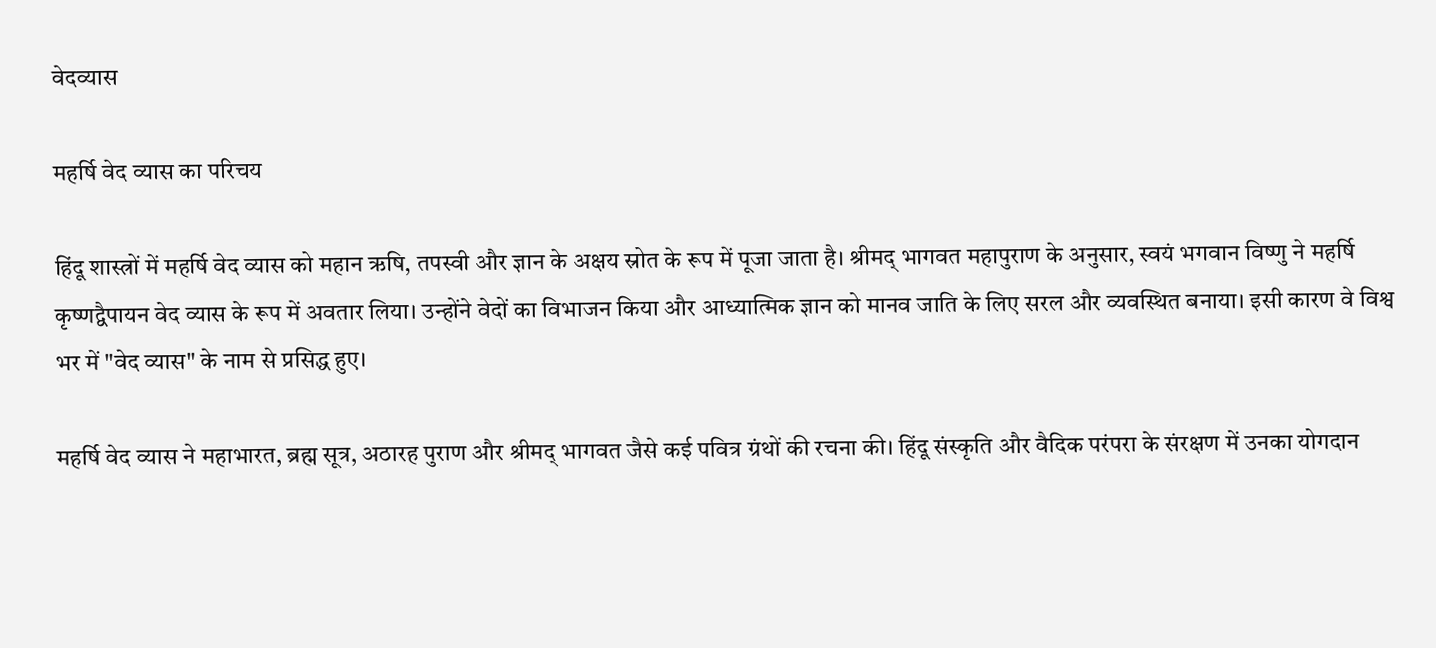वेदव्यास

महर्षि वेद व्यास का परिचय

हिंदू शास्त्रों में महर्षि वेद व्यास को महान ऋषि, तपस्वी और ज्ञान के अक्षय स्रोत के रूप में पूजा जाता है। श्रीमद् भागवत महापुराण के अनुसार, स्वयं भगवान विष्णु ने महर्षि कृष्णद्वैपायन वेद व्यास के रूप में अवतार लिया। उन्होंने वेदों का विभाजन किया और आध्यात्मिक ज्ञान को मानव जाति के लिए सरल और व्यवस्थित बनाया। इसी कारण वे विश्व भर में "वेद व्यास" के नाम से प्रसिद्ध हुए।

महर्षि वेद व्यास ने महाभारत, ब्रह्म सूत्र, अठारह पुराण और श्रीमद् भागवत जैसे कई पवित्र ग्रंथों की रचना की। हिंदू संस्कृति और वैदिक परंपरा के संरक्षण में उनका योगदान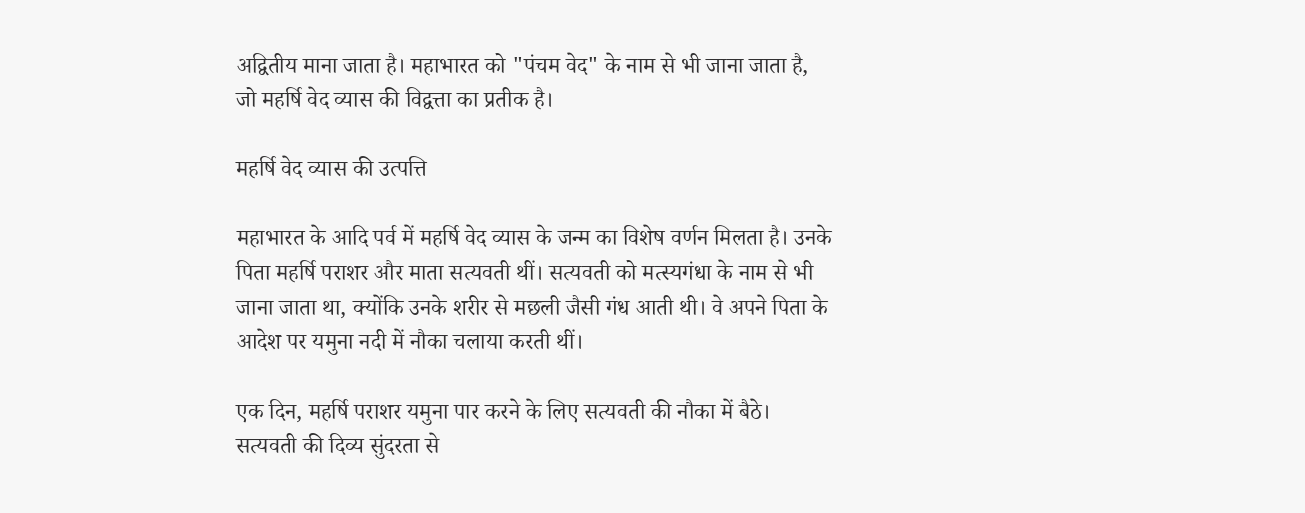अद्वितीय माना जाता है। महाभारत को "पंचम वेद" के नाम से भी जाना जाता है, जो महर्षि वेद व्यास की विद्वत्ता का प्रतीक है।

महर्षि वेद व्यास की उत्पत्ति

महाभारत के आदि पर्व में महर्षि वेद व्यास के जन्म का विशेष वर्णन मिलता है। उनके पिता महर्षि पराशर और माता सत्यवती थीं। सत्यवती को मत्स्यगंधा के नाम से भी जाना जाता था, क्योंकि उनके शरीर से मछली जैसी गंध आती थी। वे अपने पिता के आदेश पर यमुना नदी में नौका चलाया करती थीं।

एक दिन, महर्षि पराशर यमुना पार करने के लिए सत्यवती की नौका में बैठे। सत्यवती की दिव्य सुंदरता से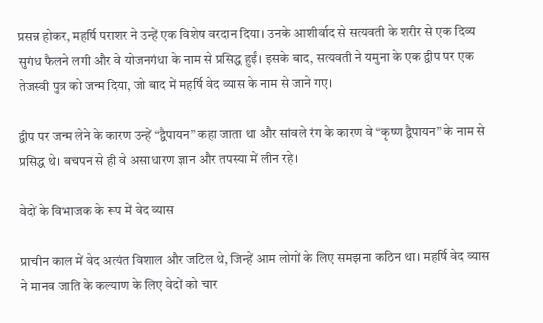प्रसन्न होकर, महर्षि पराशर ने उन्हें एक विशेष वरदान दिया। उनके आशीर्वाद से सत्यवती के शरीर से एक दिव्य सुगंध फैलने लगी और वे योजनगंधा के नाम से प्रसिद्ध हुईं। इसके बाद, सत्यवती ने यमुना के एक द्वीप पर एक तेजस्वी पुत्र को जन्म दिया, जो बाद में महर्षि वेद व्यास के नाम से जाने गए।

द्वीप पर जन्म लेने के कारण उन्हें “द्वैपायन” कहा जाता था और सांवले रंग के कारण वे “कृष्ण द्वैपायन” के नाम से प्रसिद्ध थे। बचपन से ही वे असाधारण ज्ञान और तपस्या में लीन रहे।

वेदों के विभाजक के रूप में वेद व्यास

प्राचीन काल में वेद अत्यंत विशाल और जटिल थे, जिन्हें आम लोगों के लिए समझना कठिन था। महर्षि वेद व्यास ने मानव जाति के कल्याण के लिए वेदों को चार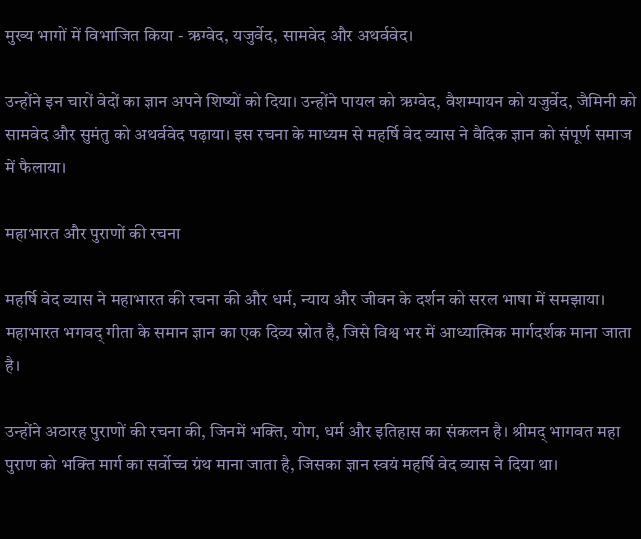मुख्य भागों में विभाजित किया - ऋग्वेद, यजुर्वेद, सामवेद और अथर्ववेद।

उन्होंने इन चारों वेदों का ज्ञान अपने शिष्यों को दिया। उन्होंने पायल को ऋग्वेद, वैशम्पायन को यजुर्वेद, जैमिनी को सामवेद और सुमंतु को अथर्ववेद पढ़ाया। इस रचना के माध्यम से महर्षि वेद व्यास ने वैदिक ज्ञान को संपूर्ण समाज में फैलाया।

महाभारत और पुराणों की रचना

महर्षि वेद व्यास ने महाभारत की रचना की और धर्म, न्याय और जीवन के दर्शन को सरल भाषा में समझाया। महाभारत भगवद् गीता के समान ज्ञान का एक दिव्य स्रोत है, जिसे विश्व भर में आध्यात्मिक मार्गदर्शक माना जाता है।

उन्होंने अठारह पुराणों की रचना की, जिनमें भक्ति, योग, धर्म और इतिहास का संकलन है। श्रीमद् भागवत महा पुराण को भक्ति मार्ग का सर्वोच्च ग्रंथ माना जाता है, जिसका ज्ञान स्वयं महर्षि वेद व्यास ने दिया था।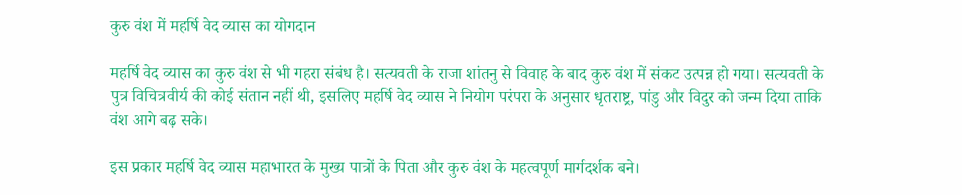कुरु वंश में महर्षि वेद व्यास का योगदान

महर्षि वेद व्यास का कुरु वंश से भी गहरा संबंध है। सत्यवती के राजा शांतनु से विवाह के बाद कुरु वंश में संकट उत्पन्न हो गया। सत्यवती के पुत्र विचित्रवीर्य की कोई संतान नहीं थी, इसलिए महर्षि वेद व्यास ने नियोग परंपरा के अनुसार धृतराष्ट्र, पांडु और विदुर को जन्म दिया ताकि वंश आगे बढ़ सके।

इस प्रकार महर्षि वेद व्यास महाभारत के मुख्य पात्रों के पिता और कुरु वंश के महत्वपूर्ण मार्गदर्शक बने।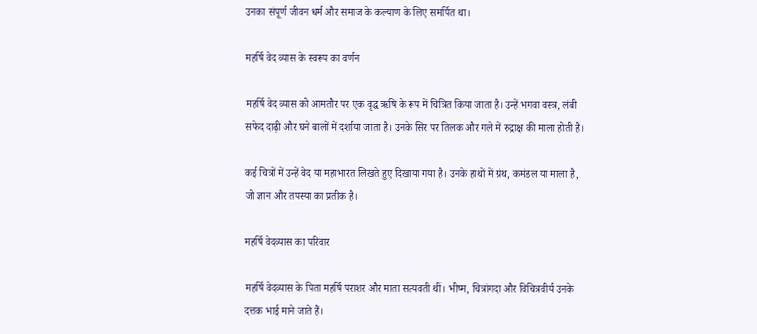उनका संपूर्ण जीवन धर्म और समाज के कल्याण के लिए समर्पित था।

महर्षि वेद व्यास के स्वरूप का वर्णन

महर्षि वेद व्यास को आमतौर पर एक वृद्ध ऋषि के रूप में चित्रित किया जाता है। उन्हें भगवा वस्त्र, लंबी सफेद दाढ़ी और घने बालों में दर्शाया जाता है। उनके सिर पर तिलक और गले में रुद्राक्ष की माला होती है।

कई चित्रों में उन्हें वेद या महाभारत लिखते हुए दिखाया गया है। उनके हाथों में ग्रंथ, कमंडल या माला है, जो ज्ञान और तपस्या का प्रतीक है।

महर्षि वेदव्यास का परिवार

महर्षि वेदव्यास के पिता महर्षि पराशर और माता सत्यवती थीं। भीष्म, चित्रांगदा और विचित्रवीर्य उनके दत्तक भाई माने जाते हैं।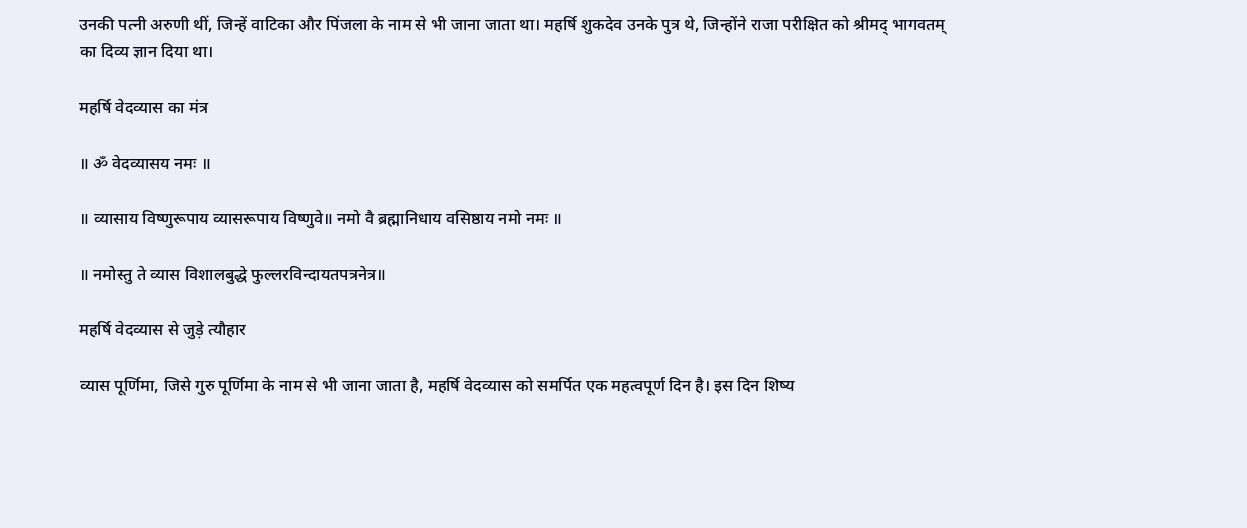उनकी पत्नी अरुणी थीं, जिन्हें वाटिका और पिंजला के नाम से भी जाना जाता था। महर्षि शुकदेव उनके पुत्र थे, जिन्होंने राजा परीक्षित को श्रीमद् भागवतम् का दिव्य ज्ञान दिया था।

महर्षि वेदव्यास का मंत्र

॥ ॐ वेदव्यासय नमः ॥

॥ व्यासाय विष्णुरूपाय व्यासरूपाय विष्णुवे॥ नमो वै ब्रह्मानिधाय वसिष्ठाय नमो नमः ॥

॥ नमोस्तु ते व्यास विशालबुद्धे फुल्लरविन्दायतपत्रनेत्र॥

महर्षि वेदव्यास से जुड़े त्यौहार

व्यास पूर्णिमा, जिसे गुरु पूर्णिमा के नाम से भी जाना जाता है, महर्षि वेदव्यास को समर्पित एक महत्वपूर्ण दिन है। इस दिन शिष्य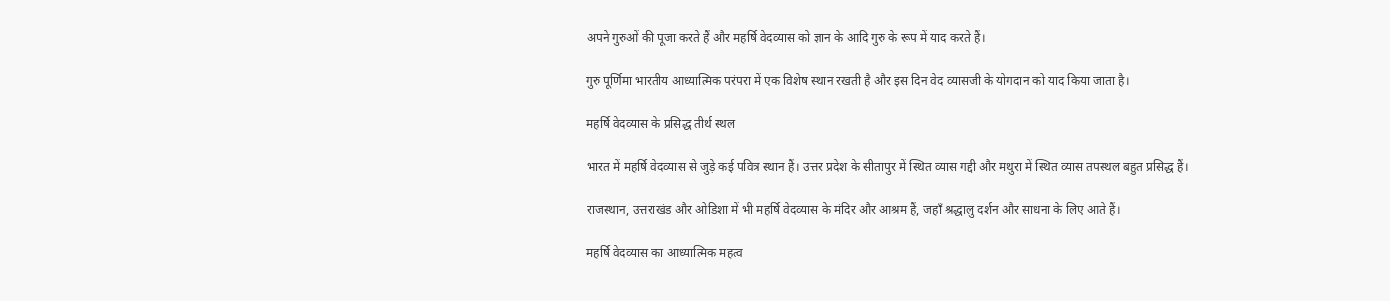अपने गुरुओं की पूजा करते हैं और महर्षि वेदव्यास को ज्ञान के आदि गुरु के रूप में याद करते हैं।

गुरु पूर्णिमा भारतीय आध्यात्मिक परंपरा में एक विशेष स्थान रखती है और इस दिन वेद व्यासजी के योगदान को याद किया जाता है।

महर्षि वेदव्यास के प्रसिद्ध तीर्थ स्थल

भारत में महर्षि वेदव्यास से जुड़े कई पवित्र स्थान हैं। उत्तर प्रदेश के सीतापुर में स्थित व्यास गद्दी और मथुरा में स्थित व्यास तपस्थल बहुत प्रसिद्ध हैं।

राजस्थान, उत्तराखंड और ओडिशा में भी महर्षि वेदव्यास के मंदिर और आश्रम हैं, जहाँ श्रद्धालु दर्शन और साधना के लिए आते हैं।

महर्षि वेदव्यास का आध्यात्मिक महत्व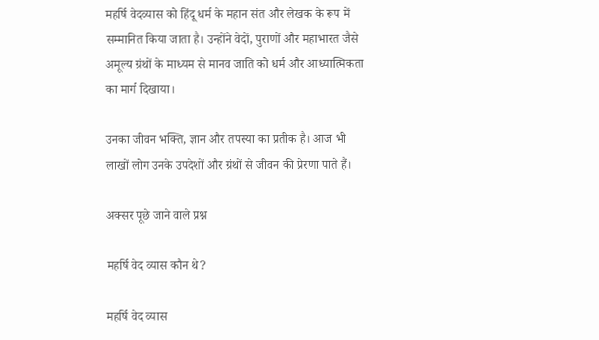महर्षि वेदव्यास को हिंदू धर्म के महान संत और लेखक के रूप में सम्मानित किया जाता है। उन्होंने वेदों, पुराणों और महाभारत जैसे अमूल्य ग्रंथों के माध्यम से मानव जाति को धर्म और आध्यात्मिकता का मार्ग दिखाया।

उनका जीवन भक्ति, ज्ञान और तपस्या का प्रतीक है। आज भी लाखों लोग उनके उपदेशों और ग्रंथों से जीवन की प्रेरणा पाते हैं।

अक्सर पूछे जाने वाले प्रश्न

महर्षि वेद व्यास कौन थे?

महर्षि वेद व्यास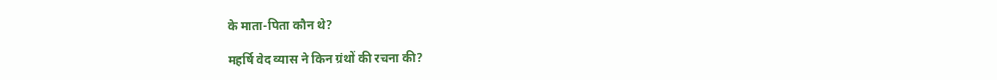के माता-पिता कौन थे?

महर्षि वेद व्यास ने किन ग्रंथों की रचना की?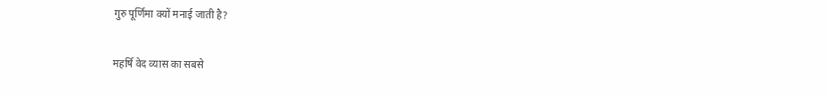गुरु पूर्णिमा क्यों मनाई जाती है?

महर्षि वेद व्यास का सबसे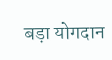बड़ा योगदान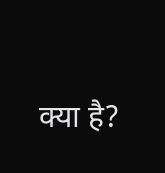क्या है?